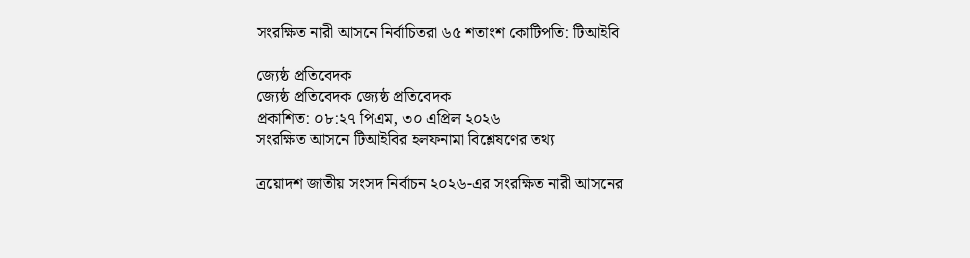সংরক্ষিত নারী আসনে নির্বাচিতরা ৬৫ শতাংশ কোটিপতি: টিআইবি

জ্যেষ্ঠ প্রতিবেদক
জ্যেষ্ঠ প্রতিবেদক জ্যেষ্ঠ প্রতিবেদক
প্রকাশিত: ০৮:২৭ পিএম, ৩০ এপ্রিল ২০২৬
সংরক্ষিত আসনে টিআইবির হলফনামা বিশ্লেষণের তথ্য

ত্রয়োদশ জাতীয় সংসদ নির্বাচন ২০২৬-এর সংরক্ষিত নারী আসনের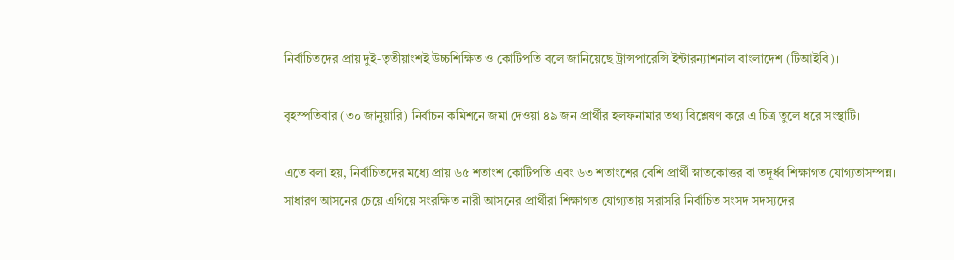নির্বাচিতদের প্রায় দুই-তৃতীয়াংশই উচ্চশিক্ষিত ও কোটিপতি বলে জানিয়েছে ট্রান্সপারেন্সি ইন্টারন্যাশনাল বাংলাদেশ (টিআইবি)।

বৃহস্পতিবার (৩০ জানুয়ারি) নির্বাচন কমিশনে জমা দেওয়া ৪৯ জন প্রার্থীর হলফনামার তথ্য বিশ্লেষণ করে এ চিত্র তুলে ধরে সংস্থাটি।

এতে বলা হয়, নির্বাচিতদের মধ্যে প্রায় ৬৫ শতাংশ কোটিপতি এবং ৬৩ শতাংশের বেশি প্রার্থী স্নাতকোত্তর বা তদূর্ধ্ব শিক্ষাগত যোগ্যতাসম্পন্ন। সাধারণ আসনের চেয়ে এগিয়ে সংরক্ষিত নারী আসনের প্রার্থীরা শিক্ষাগত যোগ্যতায় সরাসরি নির্বাচিত সংসদ সদস্যদের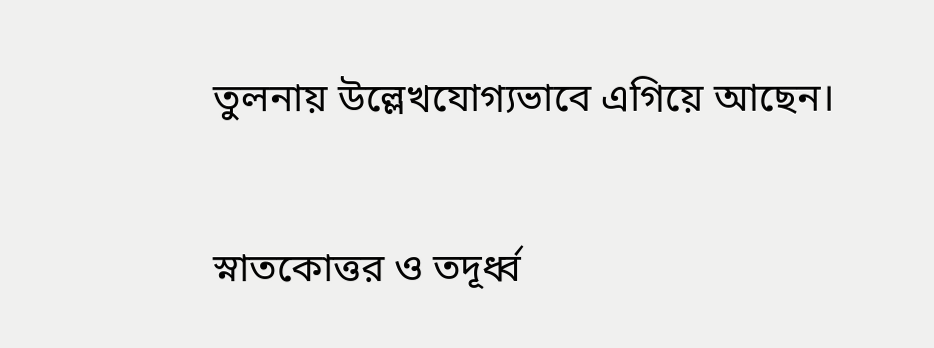তুলনায় উল্লেখযোগ্যভাবে এগিয়ে আছেন।

স্নাতকোত্তর ও তদূর্ধ্ব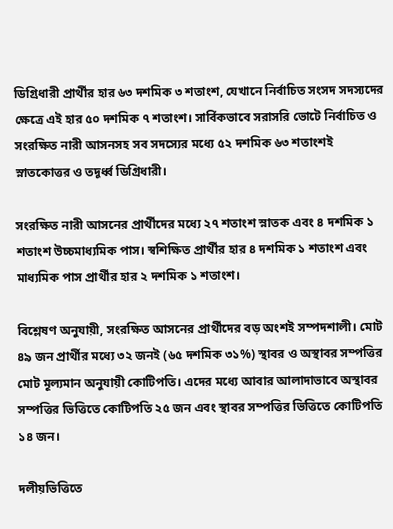ডিগ্রিধারী প্রার্থীর হার ৬৩ দশমিক ৩ শতাংশ, যেখানে নির্বাচিত সংসদ সদস্যদের ক্ষেত্রে এই হার ৫০ দশমিক ৭ শতাংশ। সার্বিকভাবে সরাসরি ভোটে নির্বাচিত ও সংরক্ষিত নারী আসনসহ সব সদস্যের মধ্যে ৫২ দশমিক ৬৩ শতাংশই স্নাতকোত্তর ও তদূর্ধ্ব ডিগ্রিধারী।

সংরক্ষিত নারী আসনের প্রার্থীদের মধ্যে ২৭ শতাংশ স্নাতক এবং ৪ দশমিক ১ শতাংশ উচ্চমাধ্যমিক পাস। স্বশিক্ষিত প্রার্থীর হার ৪ দশমিক ১ শতাংশ এবং মাধ্যমিক পাস প্রার্থীর হার ২ দশমিক ১ শতাংশ।

বিশ্লেষণ অনুযায়ী, সংরক্ষিত আসনের প্রার্থীদের বড় অংশই সম্পদশালী। মোট ৪৯ জন প্রার্থীর মধ্যে ৩২ জনই (৬৫ দশমিক ৩১%) স্থাবর ও অস্থাবর সম্পত্তির মোট মূল্যমান অনুযায়ী কোটিপতি। এদের মধ্যে আবার আলাদাভাবে অস্থাবর সম্পত্তির ভিত্তিতে কোটিপতি ২৫ জন এবং স্থাবর সম্পত্তির ভিত্তিতে কোটিপতি ১৪ জন।

দলীয়ভিত্তিতে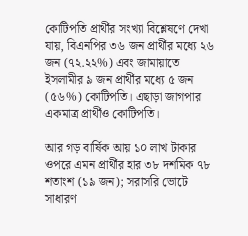কোটিপতি প্রার্থীর সংখ্যা বিশ্লেষণে দেখা যায়, বিএনপির ৩৬ জন প্রার্থীর মধ্যে ২৬ জন (৭২.২২%) এবং জামায়াতে ইসলামীর ৯ জন প্রার্থীর মধ্যে ৫ জন (৫৬%) কোটিপতি। এছাড়া জাগপার একমাত্র প্রার্থীও কোটিপতি।

আর গড় বার্ষিক আয় ১০ লাখ টাকার ওপরে এমন প্রার্থীর হার ৩৮ দশমিক ৭৮ শতাংশ (১৯ জন); সরাসরি ভোটে সাধারণ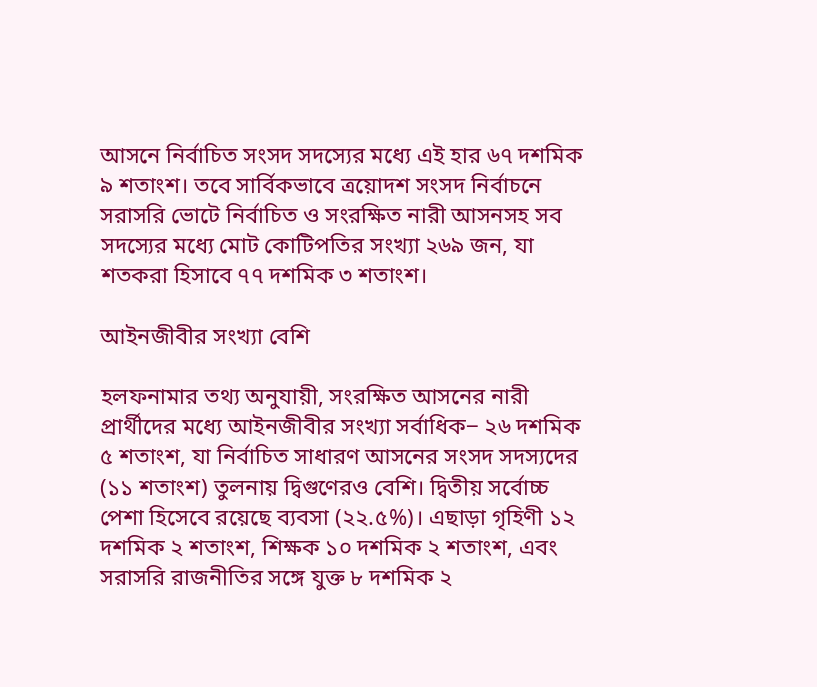আসনে নির্বাচিত সংসদ সদস্যের মধ্যে এই হার ৬৭ দশমিক ৯ শতাংশ। তবে সার্বিকভাবে ত্রয়োদশ সংসদ নির্বাচনে সরাসরি ভোটে নির্বাচিত ও সংরক্ষিত নারী আসনসহ সব সদস্যের মধ্যে মোট কোটিপতির সংখ্যা ২৬৯ জন, যা শতকরা হিসাবে ৭৭ দশমিক ৩ শতাংশ।

আইনজীবীর সংখ্যা বেশি

হলফনামার তথ্য অনুযায়ী, সংরক্ষিত আসনের নারী প্রার্থীদের মধ্যে আইনজীবীর সংখ্যা সর্বাধিক‒ ২৬ দশমিক ৫ শতাংশ, যা নির্বাচিত সাধারণ আসনের সংসদ সদস্যদের (১১ শতাংশ) তুলনায় দ্বিগুণেরও বেশি। দ্বিতীয় সর্বোচ্চ পেশা হিসেবে রয়েছে ব্যবসা (২২.৫%)। এছাড়া গৃহিণী ১২ দশমিক ২ শতাংশ, শিক্ষক ১০ দশমিক ২ শতাংশ, এবং সরাসরি রাজনীতির সঙ্গে যুক্ত ৮ দশমিক ২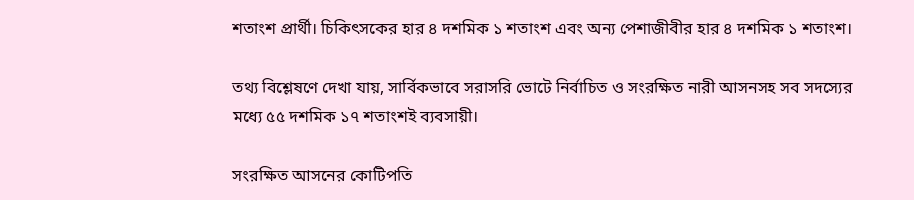শতাংশ প্রার্থী। চিকিৎসকের হার ৪ দশমিক ১ শতাংশ এবং অন্য পেশাজীবীর হার ৪ দশমিক ১ শতাংশ।

তথ্য বিশ্লেষণে দেখা যায়, সার্বিকভাবে সরাসরি ভোটে নির্বাচিত ও সংরক্ষিত নারী আসনসহ সব সদস্যের মধ্যে ৫৫ দশমিক ১৭ শতাংশই ব্যবসায়ী।

সংরক্ষিত আসনের কোটিপতি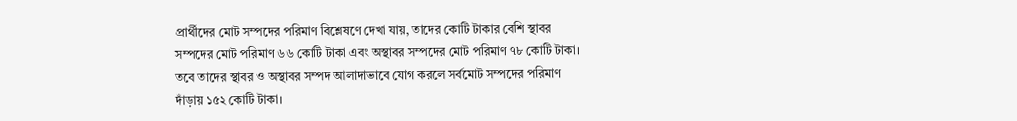প্রার্থীদের মোট সম্পদের পরিমাণ বিশ্লেষণে দেখা যায়, তাদের কোটি টাকার বেশি স্থাবর সম্পদের মোট পরিমাণ ৬৬ কোটি টাকা এবং অস্থাবর সম্পদের মোট পরিমাণ ৭৮ কোটি টাকা। তবে তাদের স্থাবর ও অস্থাবর সম্পদ আলাদাভাবে যোগ করলে সর্বমোট সম্পদের পরিমাণ দাঁড়ায় ১৫২ কোটি টাকা।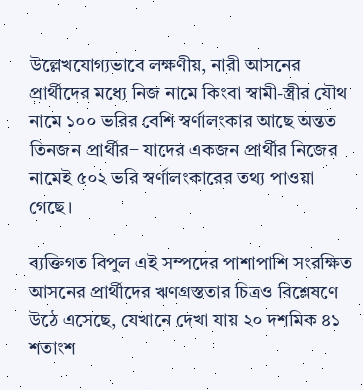উল্লেখযোগ্যভাবে লক্ষণীয়, নারী আসনের প্রার্থীদের মধ্যে নিজ নামে কিংবা স্বামী-স্ত্রীর যৌথ নামে ১০০ ভরির বেশি স্বর্ণালংকার আছে অন্তত তিনজন প্রার্থীর‒ যাদের একজন প্রার্থীর নিজের নামেই ৫০২ ভরি স্বর্ণালংকারের তথ্য পাওয়া গেছে।

ব্যক্তিগত বিপুল এই সম্পদের পাশাপাশি সংরক্ষিত আসনের প্রার্থীদের ঋণগ্রস্ততার চিত্রও বিশ্লেষণে উঠে এসেছে, যেখানে দেখা যায় ২০ দশমিক ৪১ শতাংশ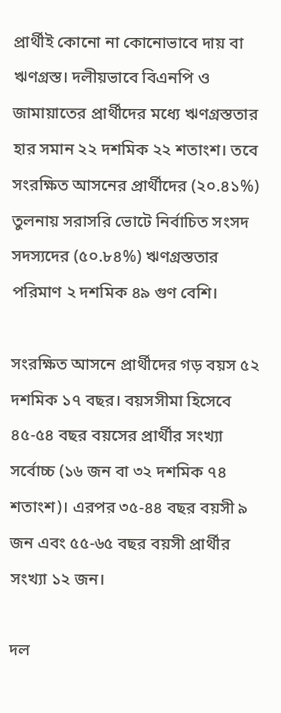প্রার্থীই কোনো না কোনোভাবে দায় বা ঋণগ্রস্ত। দলীয়ভাবে বিএনপি ও জামায়াতের প্রার্থীদের মধ্যে ঋণগ্রস্ততার হার সমান ২২ দশমিক ২২ শতাংশ। তবে সংরক্ষিত আসনের প্রার্থীদের (২০.৪১%) তুলনায় সরাসরি ভোটে নির্বাচিত সংসদ সদস্যদের (৫০.৮৪%) ঋণগ্রস্ততার পরিমাণ ২ দশমিক ৪৯ গুণ বেশি।

সংরক্ষিত আসনে প্রার্থীদের গড় বয়স ৫২ দশমিক ১৭ বছর। বয়সসীমা হিসেবে ৪৫-৫৪ বছর বয়সের প্রার্থীর সংখ্যা সর্বোচ্চ (১৬ জন বা ৩২ দশমিক ৭৪ শতাংশ)। এরপর ৩৫-৪৪ বছর বয়সী ৯ জন এবং ৫৫-৬৫ বছর বয়সী প্রার্থীর সংখ্যা ১২ জন।

দল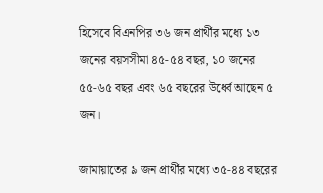হিসেবে বিএনপির ৩৬ জন প্রার্থীর মধ্যে ১৩ জনের বয়সসীমা ৪৫-৫৪ বছর, ১০ জনের ৫৫-৬৫ বছর এবং ৬৫ বছরের উর্ধ্বে আছেন ৫ জন।

জামায়াতের ৯ জন প্রার্থীর মধ্যে ৩৫-৪৪ বছরের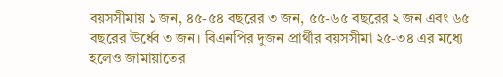বয়সসীমায় ১ জন, ৪৫-৫৪ বছরের ৩ জন, ৫৫-৬৫ বছরের ২ জন এবং ৬৫ বছরের ঊর্ধ্বে ৩ জন। বিএনপির দুজন প্রার্থীর বয়সসীমা ২৫-৩৪ এর মধ্যে হলেও জামায়াতের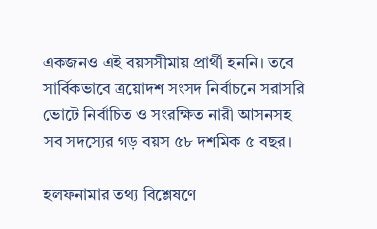একজনও এই বয়সসীমায় প্রার্থী হননি। তবে সার্বিকভাবে ত্রয়োদশ সংসদ নির্বাচনে সরাসরি ভোটে নির্বাচিত ও সংরক্ষিত নারী আসনসহ সব সদস্যের গড় বয়স ৫৮ দশমিক ৫ বছর।

হলফনামার তথ্য বিশ্লেষণে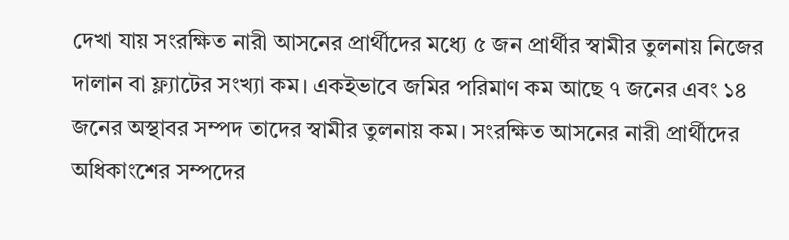দেখা যায় সংরক্ষিত নারী আসনের প্রার্থীদের মধ্যে ৫ জন প্রার্থীর স্বামীর তুলনায় নিজের দালান বা ফ্ল্যাটের সংখ্যা কম। একইভাবে জমির পরিমাণ কম আছে ৭ জনের এবং ১৪ জনের অস্থাবর সম্পদ তাদের স্বামীর তুলনায় কম। সংরক্ষিত আসনের নারী প্রার্থীদের অধিকাংশের সম্পদের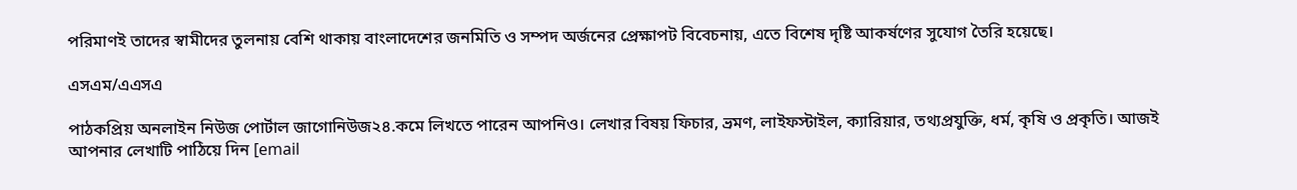পরিমাণই তাদের স্বামীদের তুলনায় বেশি থাকায় বাংলাদেশের জনমিতি ও সম্পদ অর্জনের প্রেক্ষাপট বিবেচনায়, এতে বিশেষ দৃষ্টি আকর্ষণের সুযোগ তৈরি হয়েছে।

এসএম/এএসএ

পাঠকপ্রিয় অনলাইন নিউজ পোর্টাল জাগোনিউজ২৪.কমে লিখতে পারেন আপনিও। লেখার বিষয় ফিচার, ভ্রমণ, লাইফস্টাইল, ক্যারিয়ার, তথ্যপ্রযুক্তি, ধর্ম, কৃষি ও প্রকৃতি। আজই আপনার লেখাটি পাঠিয়ে দিন [email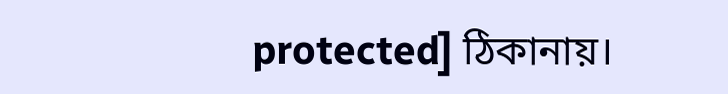protected] ঠিকানায়।